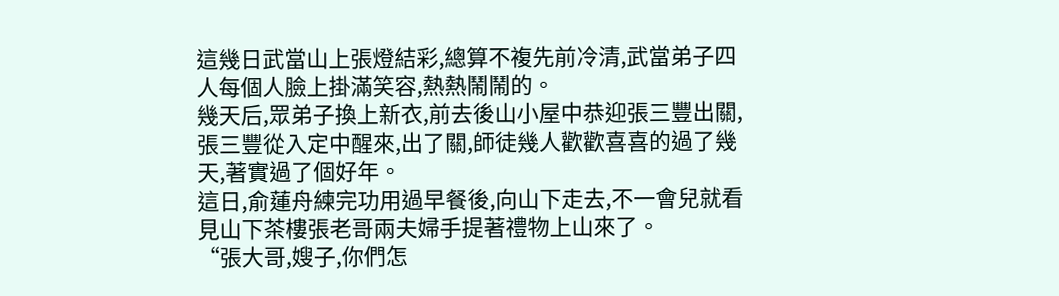這幾日武當山上張燈結彩,總算不複先前冷清,武當弟子四人每個人臉上掛滿笑容,熱熱鬧鬧的。
幾天后,眾弟子換上新衣,前去後山小屋中恭迎張三豐出關,張三豐從入定中醒來,出了關,師徒幾人歡歡喜喜的過了幾天,著實過了個好年。
這日,俞蓮舟練完功用過早餐後,向山下走去,不一會兒就看見山下茶樓張老哥兩夫婦手提著禮物上山來了。
“張大哥,嫂子,你們怎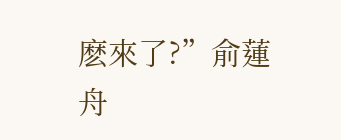麽來了?”俞蓮舟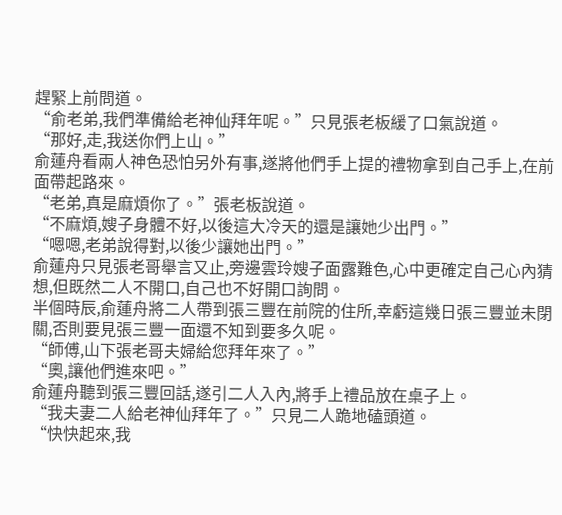趕緊上前問道。
“俞老弟,我們準備給老神仙拜年呢。”只見張老板緩了口氣說道。
“那好,走,我送你們上山。”
俞蓮舟看兩人神色恐怕另外有事,遂將他們手上提的禮物拿到自己手上,在前面帶起路來。
“老弟,真是麻煩你了。”張老板說道。
“不麻煩,嫂子身體不好,以後這大冷天的還是讓她少出門。”
“嗯嗯,老弟說得對,以後少讓她出門。”
俞蓮舟只見張老哥舉言又止,旁邊雲玲嫂子面露難色,心中更確定自己心內猜想,但既然二人不開口,自己也不好開口詢問。
半個時辰,俞蓮舟將二人帶到張三豐在前院的住所,幸虧這幾日張三豐並未閉關,否則要見張三豐一面還不知到要多久呢。
“師傅,山下張老哥夫婦給您拜年來了。”
“奧,讓他們進來吧。”
俞蓮舟聽到張三豐回話,遂引二人入內,將手上禮品放在桌子上。
“我夫妻二人給老神仙拜年了。”只見二人跪地磕頭道。
“快快起來,我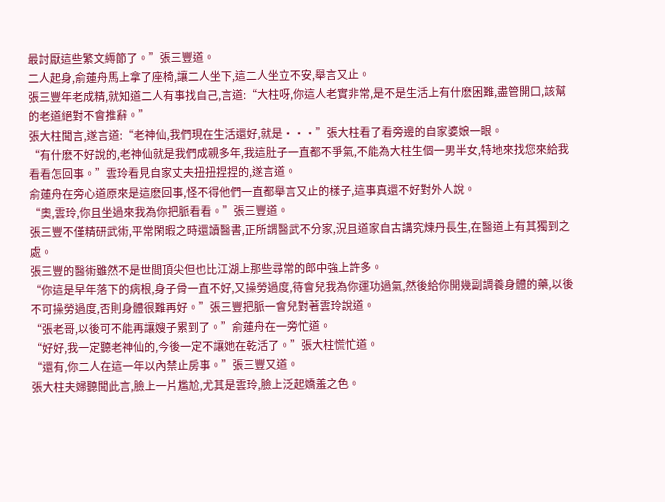最討厭這些繁文縟節了。”張三豐道。
二人起身,俞蓮舟馬上拿了座椅,讓二人坐下,這二人坐立不安,舉言又止。
張三豐年老成精,就知道二人有事找自己,言道:“大柱呀,你這人老實非常,是不是生活上有什麽困難,盡管開口,該幫的老道絕對不會推辭。”
張大柱聞言,遂言道:“老神仙,我們現在生活還好,就是···”張大柱看了看旁邊的自家婆娘一眼。
“有什麽不好說的,老神仙就是我們成親多年,我這肚子一直都不爭氣,不能為大柱生個一男半女,特地來找您來給我看看怎回事。”雲玲看見自家丈夫扭扭捏捏的,遂言道。
俞蓮舟在旁心道原來是這麽回事,怪不得他們一直都舉言又止的樣子,這事真還不好對外人說。
“奧,雲玲,你且坐過來我為你把脈看看。”張三豐道。
張三豐不僅精研武術,平常閑暇之時還讀醫書,正所謂醫武不分家,況且道家自古講究煉丹長生,在醫道上有其獨到之處。
張三豐的醫術雖然不是世間頂尖但也比江湖上那些尋常的郎中強上許多。
“你這是早年落下的病根,身子骨一直不好,又操勞過度,待會兒我為你運功過氣,然後給你開幾副調養身體的藥,以後不可操勞過度,否則身體很難再好。”張三豐把脈一會兒對著雲玲說道。
“張老哥,以後可不能再讓嫂子累到了。”俞蓮舟在一旁忙道。
“好好,我一定聽老神仙的,今後一定不讓她在乾活了。”張大柱慌忙道。
“還有,你二人在這一年以內禁止房事。”張三豐又道。
張大柱夫婦聽聞此言,臉上一片尷尬,尤其是雲玲,臉上泛起嬌羞之色。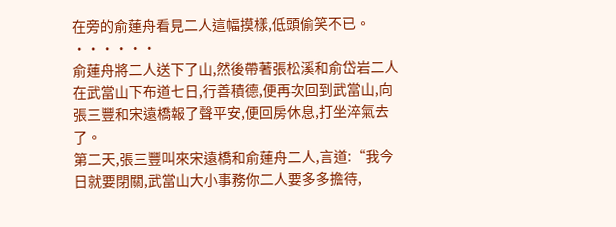在旁的俞蓮舟看見二人這幅摸樣,低頭偷笑不已。
······
俞蓮舟將二人送下了山,然後帶著張松溪和俞岱岩二人在武當山下布道七日,行善積德,便再次回到武當山,向張三豐和宋遠橋報了聲平安,便回房休息,打坐淬氣去了。
第二天,張三豐叫來宋遠橋和俞蓮舟二人,言道:“我今日就要閉關,武當山大小事務你二人要多多擔待,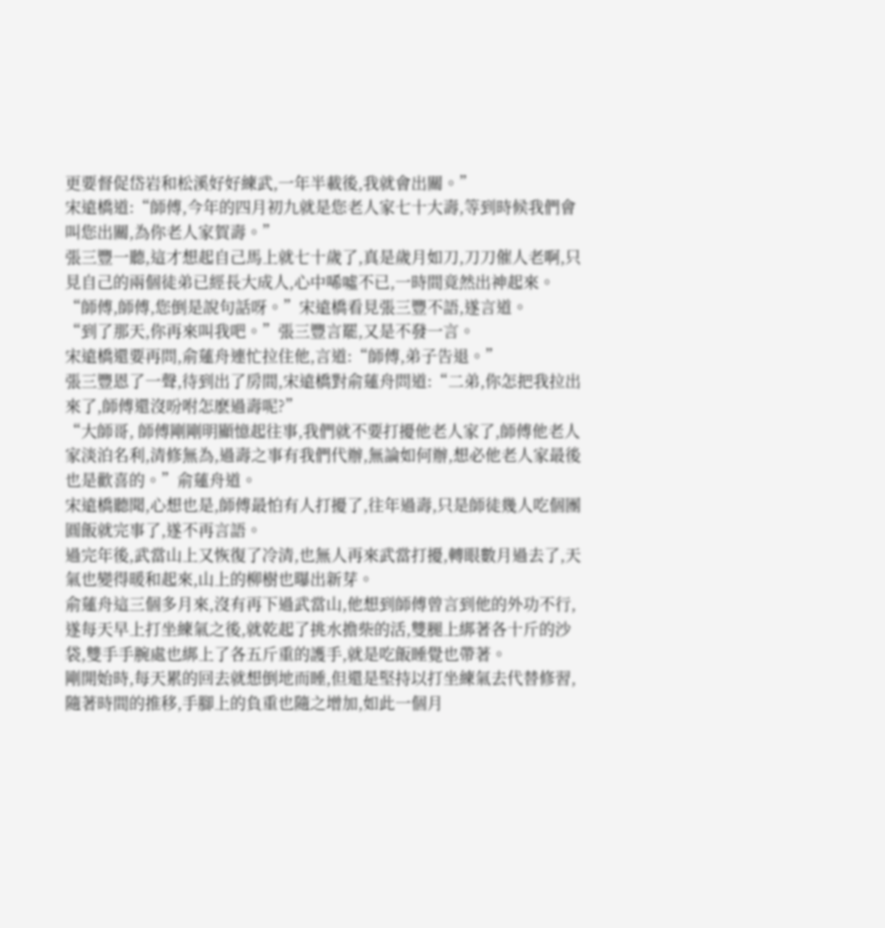更要督促岱岩和松溪好好練武,一年半載後,我就會出關。”
宋遠橋道:“師傅,今年的四月初九就是您老人家七十大壽,等到時候我們會叫您出關,為你老人家賀壽。”
張三豐一聽,這才想起自己馬上就七十歲了,真是歲月如刀,刀刀催人老啊,只見自己的兩個徒弟已經長大成人,心中唏噓不已,一時間竟然出神起來。
“師傅,師傅,您倒是說句話呀。”宋遠橋看見張三豐不語,遂言道。
“到了那天,你再來叫我吧。”張三豐言罷,又是不發一言。
宋遠橋還要再問,俞蓮舟連忙拉住他,言道:“師傅,弟子告退。”
張三豐恩了一聲,待到出了房間,宋遠橋對俞蓮舟問道:“二弟,你怎把我拉出來了,師傅還沒吩咐怎麽過壽呢?”
“大師哥, 師傅剛剛明顯憶起往事,我們就不要打擾他老人家了,師傅他老人家淡泊名利,清修無為,過壽之事有我們代辦,無論如何辦,想必他老人家最後也是歡喜的。”俞蓮舟道。
宋遠橋聽聞,心想也是,師傅最怕有人打擾了,往年過壽,只是師徒幾人吃個團圓飯就完事了,遂不再言語。
過完年後,武當山上又恢復了冷清,也無人再來武當打擾,轉眼數月過去了,天氣也變得暖和起來,山上的柳樹也曝出新芽。
俞蓮舟這三個多月來,沒有再下過武當山,他想到師傅曾言到他的外功不行,遂每天早上打坐練氣之後,就乾起了挑水擔柴的活,雙腿上綁著各十斤的沙袋,雙手手腕處也綁上了各五斤重的護手,就是吃飯睡覺也帶著。
剛開始時,每天累的回去就想倒地而睡,但還是堅持以打坐練氣去代替修習,隨著時間的推移,手腳上的負重也隨之增加,如此一個月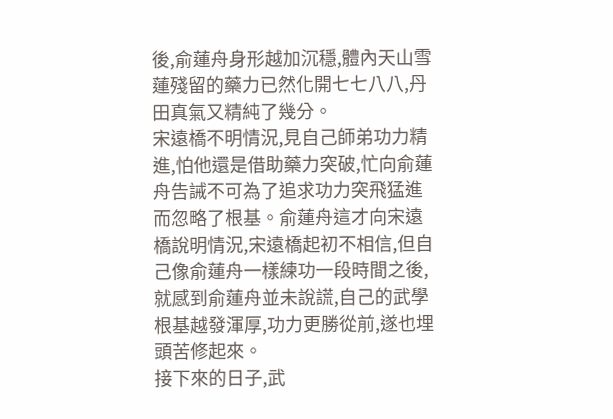後,俞蓮舟身形越加沉穩,體內天山雪蓮殘留的藥力已然化開七七八八,丹田真氣又精純了幾分。
宋遠橋不明情況,見自己師弟功力精進,怕他還是借助藥力突破,忙向俞蓮舟告誡不可為了追求功力突飛猛進而忽略了根基。俞蓮舟這才向宋遠橋說明情況,宋遠橋起初不相信,但自己像俞蓮舟一樣練功一段時間之後,就感到俞蓮舟並未說謊,自己的武學根基越發渾厚,功力更勝從前,遂也埋頭苦修起來。
接下來的日子,武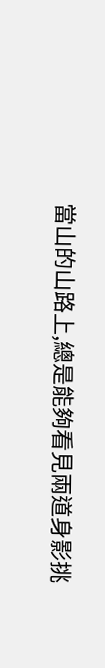當山的山路上,總是能夠看見兩道身影挑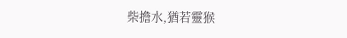柴擔水,猶若靈猴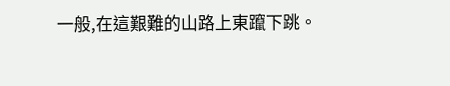一般,在這艱難的山路上東躥下跳。